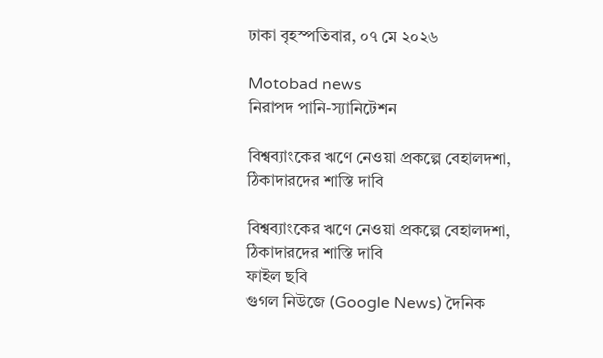ঢাকা বৃহস্পতিবার, ০৭ মে ২০২৬

Motobad news
নিরাপদ পানি-স্যানিটেশন

বিশ্বব্যাংকের ঋণে নেওয়া প্রকল্পে বেহালদশা, ঠিকাদারদের শাস্তি দাবি

বিশ্বব্যাংকের ঋণে নেওয়া প্রকল্পে বেহালদশা, ঠিকাদারদের শাস্তি দাবি
ফাইল ছবি
গুগল নিউজে (Google News) দৈনিক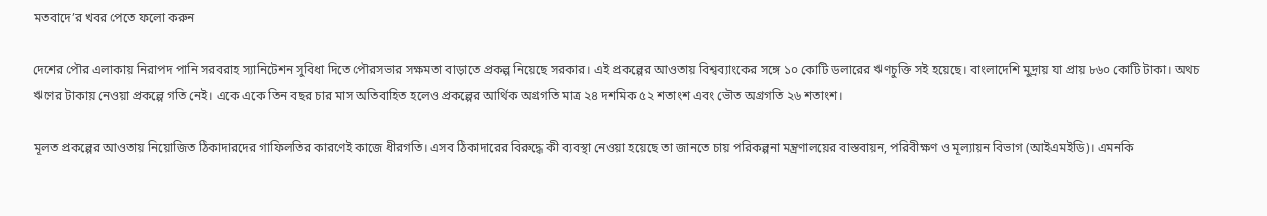মতবাদে’র খবর পেতে ফলো করুন

দেশের পৌর এলাকায় নিরাপদ পানি সরবরাহ স্যানিটেশন সুবিধা দিতে পৌরসভার সক্ষমতা বাড়াতে প্রকল্প নিয়েছে সরকার। এই প্রকল্পের আওতায় বিশ্বব্যাংকের সঙ্গে ১০ কোটি ডলারের ঋণচুক্তি সই হয়েছে। বাংলাদেশি মুদ্রায় যা প্রায় ৮৬০ কোটি টাকা। অথচ ঋণের টাকায় নেওয়া প্রকল্পে গতি নেই। একে একে তিন বছর চার মাস অতিবাহিত হলেও প্রকল্পের আর্থিক অগ্রগতি মাত্র ২৪ দশমিক ৫২ শতাংশ এবং ভৌত অগ্রগতি ২৬ শতাংশ।

মূলত প্রকল্পের আওতায় নিয়োজিত ঠিকাদারদের গাফিলতির কারণেই কাজে ধীরগতি। এসব ঠিকাদারের বিরুদ্ধে কী ব্যবস্থা নেওয়া হয়েছে তা জানতে চায় পরিকল্পনা মন্ত্রণালয়ের বাস্তবায়ন, পরিবীক্ষণ ও মূল্যায়ন বিভাগ (আইএমইডি)। এমনকি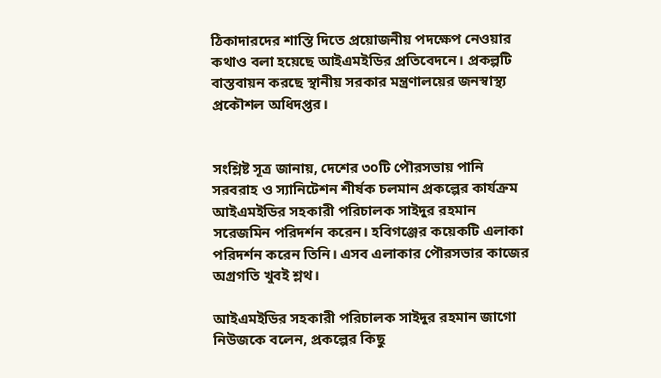ঠিকাদারদের শাস্তি দিতে প্রয়োজনীয় পদক্ষেপ নেওয়ার কথাও বলা হয়েছে আইএমইডির প্রতিবেদনে। প্রকল্পটি বাস্তবায়ন করছে স্থানীয় সরকার মন্ত্রণালয়ের জনস্বাস্থ্য প্রকৌশল অধিদপ্তর।


সংশ্লিষ্ট সূত্র জানায়, দেশের ৩০টি পৌরসভায় পানি সরবরাহ ও স্যানিটেশন শীর্ষক চলমান প্রকল্পের কার্যক্রম আইএমইডির সহকারী পরিচালক সাইদুর রহমান সরেজমিন পরিদর্শন করেন। হবিগঞ্জের কয়েকটি এলাকা পরিদর্শন করেন তিনি। এসব এলাকার পৌরসভার কাজের অগ্রগতি খুবই শ্লথ।

আইএমইডির সহকারী পরিচালক সাইদুর রহমান জাগো নিউজকে বলেন, প্রকল্পের কিছু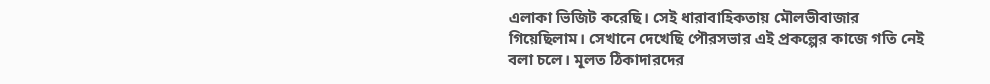এলাকা ভিজিট করেছি। সেই ধারাবাহিকতায় মৌলভীবাজার গিয়েছিলাম। সেখানে দেখেছি পৌরসভার এই প্রকল্পের কাজে গতি নেই বলা চলে। মূলত ঠিকাদারদের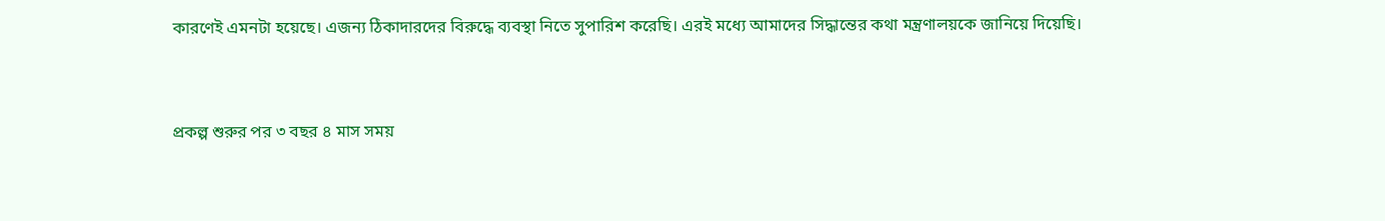কারণেই এমনটা হয়েছে। এজন্য ঠিকাদারদের বিরুদ্ধে ব্যবস্থা নিতে সুপারিশ করেছি। এরই মধ্যে আমাদের সিদ্ধান্তের কথা মন্ত্রণালয়কে জানিয়ে দিয়েছি।


প্রকল্প শুরুর পর ৩ বছর ৪ মাস সময়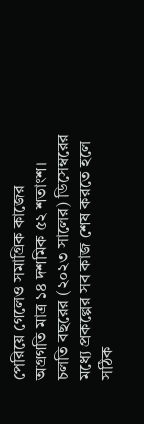পেরিয়ে গেলেও সমাগ্রিক কাজের অগ্রগতি মাত্র ১৪ দশমিক ৫২ শতাংশ। চলতি বছরের (২০২৩ সালের) ডিসেম্বরের মধ্যে প্রকল্পের সব কাজ শেষ করতে হলে সঠিক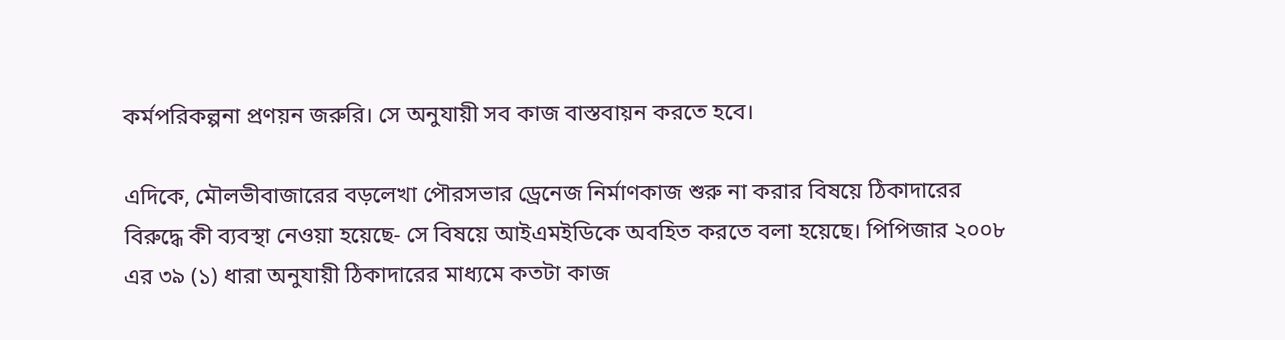কর্মপরিকল্পনা প্রণয়ন জরুরি। সে অনুযায়ী সব কাজ বাস্তবায়ন করতে হবে।

এদিকে, মৌলভীবাজারের বড়লেখা পৌরসভার ড্রেনেজ নির্মাণকাজ শুরু না করার বিষয়ে ঠিকাদারের বিরুদ্ধে কী ব্যবস্থা নেওয়া হয়েছে- সে বিষয়ে আইএমইডিকে অবহিত করতে বলা হয়েছে। পিপিজার ২০০৮ এর ৩৯ (১) ধারা অনুযায়ী ঠিকাদারের মাধ্যমে কতটা কাজ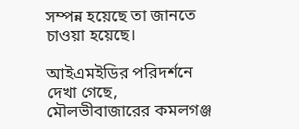সম্পন্ন হয়েছে তা জানতে চাওয়া হয়েছে।

আইএমইডির পরিদর্শনে দেখা গেছে, মৌলভীবাজারের কমলগঞ্জ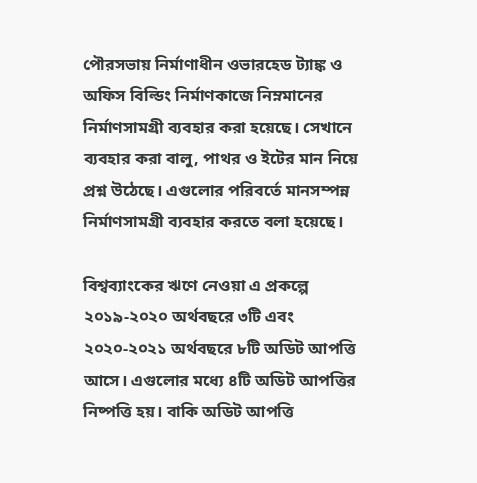পৌরসভায় নির্মাণাধীন ওভারহেড ট্যাঙ্ক ও অফিস বিল্ডিং নির্মাণকাজে নিম্নমানের নির্মাণসামগ্রী ব্যবহার করা হয়েছে। সেখানে ব্যবহার করা বালু, পাথর ও ইটের মান নিয়ে প্রশ্ন উঠেছে। এগুলোর পরিবর্তে মানসম্পন্ন নির্মাণসামগ্রী ব্যবহার করতে বলা হয়েছে।

বিশ্বব্যাংকের ঋণে নেওয়া এ প্রকল্পে ২০১৯-২০২০ অর্থবছরে ৩টি এবং ২০২০-২০২১ অর্থবছরে ৮টি অডিট আপত্তি আসে। এগুলোর মধ্যে ৪টি অডিট আপত্তির নিষ্পত্তি হয়। বাকি অডিট আপত্তি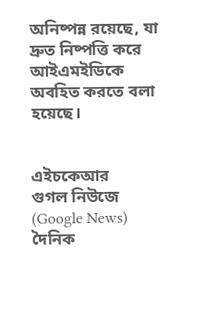অনিষ্পন্ন রয়েছে, যা দ্রুত নিষ্পত্তি করে আইএমইডিকে অবহিত করতে বলা হয়েছে।


এইচকেআর
গুগল নিউজে (Google News) দৈনিক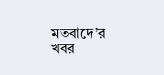মতবাদে’র খবর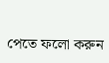পেতে ফলো করুন